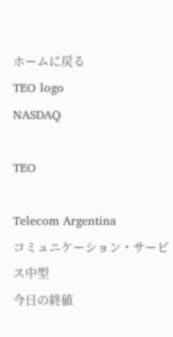ホームに戻る
TEO logo
NASDAQ

TEO

Telecom Argentina
コミュニケーション・サービス中型
今日の終値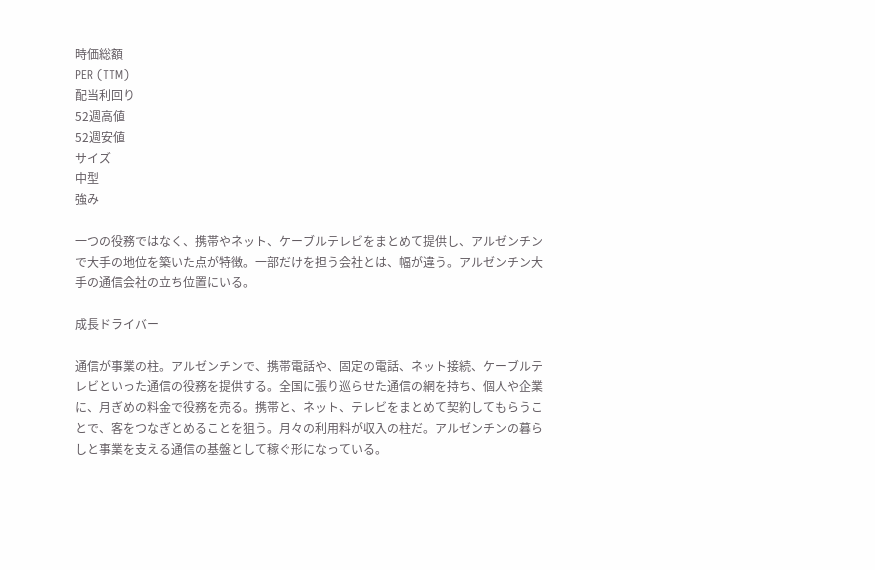時価総額
PER (TTM)
配当利回り
52週高値
52週安値
サイズ
中型
強み

一つの役務ではなく、携帯やネット、ケーブルテレビをまとめて提供し、アルゼンチンで大手の地位を築いた点が特徴。一部だけを担う会社とは、幅が違う。アルゼンチン大手の通信会社の立ち位置にいる。

成長ドライバー

通信が事業の柱。アルゼンチンで、携帯電話や、固定の電話、ネット接続、ケーブルテレビといった通信の役務を提供する。全国に張り巡らせた通信の網を持ち、個人や企業に、月ぎめの料金で役務を売る。携帯と、ネット、テレビをまとめて契約してもらうことで、客をつなぎとめることを狙う。月々の利用料が収入の柱だ。アルゼンチンの暮らしと事業を支える通信の基盤として稼ぐ形になっている。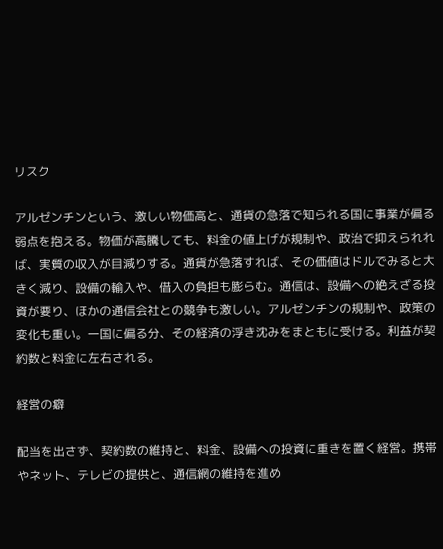リスク

アルゼンチンという、激しい物価高と、通貨の急落で知られる国に事業が偏る弱点を抱える。物価が高騰しても、料金の値上げが規制や、政治で抑えられれば、実質の収入が目減りする。通貨が急落すれば、その価値はドルでみると大きく減り、設備の輸入や、借入の負担も膨らむ。通信は、設備への絶えざる投資が要り、ほかの通信会社との競争も激しい。アルゼンチンの規制や、政策の変化も重い。一国に偏る分、その経済の浮き沈みをまともに受ける。利益が契約数と料金に左右される。

経営の癖

配当を出さず、契約数の維持と、料金、設備への投資に重きを置く経営。携帯やネット、テレビの提供と、通信網の維持を進め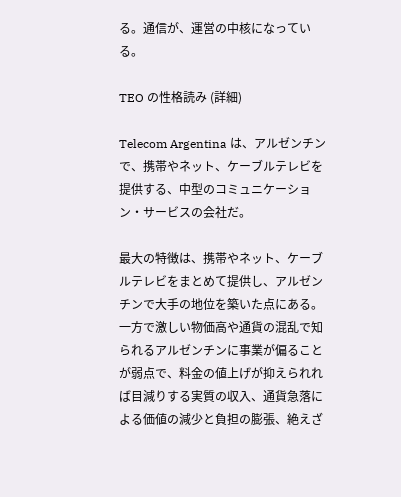る。通信が、運営の中核になっている。

TEO の性格読み (詳細)

Telecom Argentina は、アルゼンチンで、携帯やネット、ケーブルテレビを提供する、中型のコミュニケーション・サービスの会社だ。

最大の特徴は、携帯やネット、ケーブルテレビをまとめて提供し、アルゼンチンで大手の地位を築いた点にある。一方で激しい物価高や通貨の混乱で知られるアルゼンチンに事業が偏ることが弱点で、料金の値上げが抑えられれば目減りする実質の収入、通貨急落による価値の減少と負担の膨張、絶えざ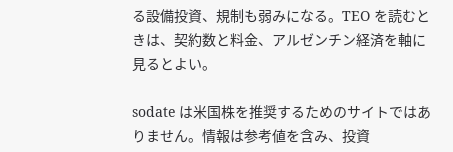る設備投資、規制も弱みになる。TEO を読むときは、契約数と料金、アルゼンチン経済を軸に見るとよい。

sodate は米国株を推奨するためのサイトではありません。情報は参考値を含み、投資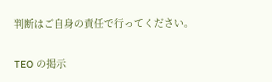判断はご自身の責任で行ってください。

TEO の掲示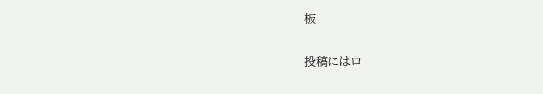板

投稿にはロ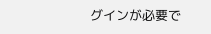グインが必要で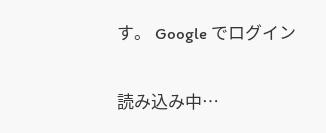す。 Google でログイン

読み込み中…